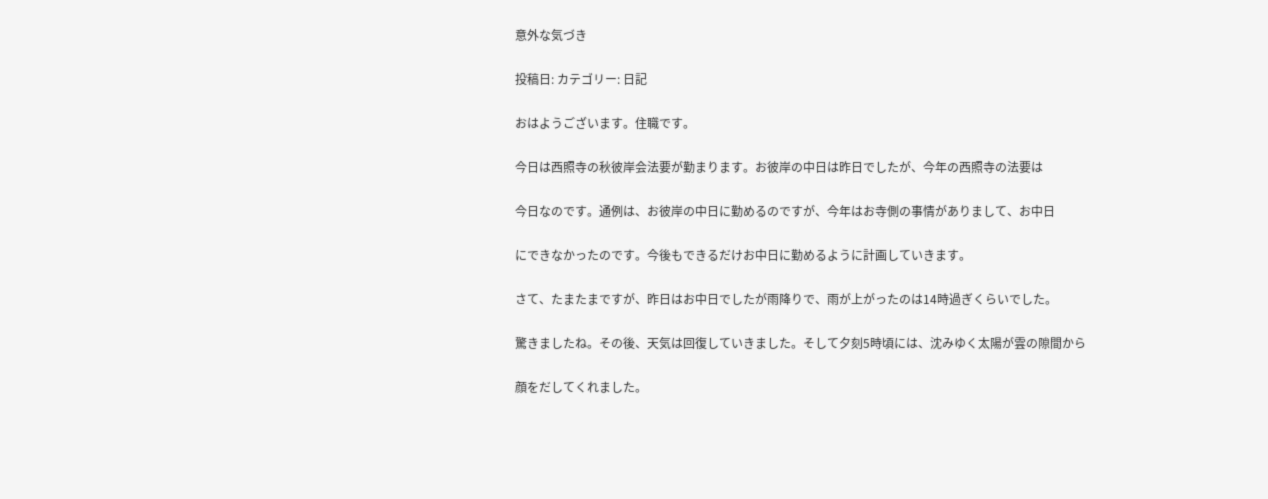意外な気づき

投稿日: カテゴリー: 日記

おはようございます。住職です。

今日は西照寺の秋彼岸会法要が勤まります。お彼岸の中日は昨日でしたが、今年の西照寺の法要は

今日なのです。通例は、お彼岸の中日に勤めるのですが、今年はお寺側の事情がありまして、お中日

にできなかったのです。今後もできるだけお中日に勤めるように計画していきます。

さて、たまたまですが、昨日はお中日でしたが雨降りで、雨が上がったのは14時過ぎくらいでした。

驚きましたね。その後、天気は回復していきました。そして夕刻5時頃には、沈みゆく太陽が雲の隙間から

顔をだしてくれました。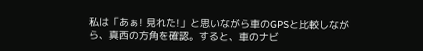私は「あぁ! 見れた!」と思いながら車のGPSと比較しながら、真西の方角を確認。すると、車のナビ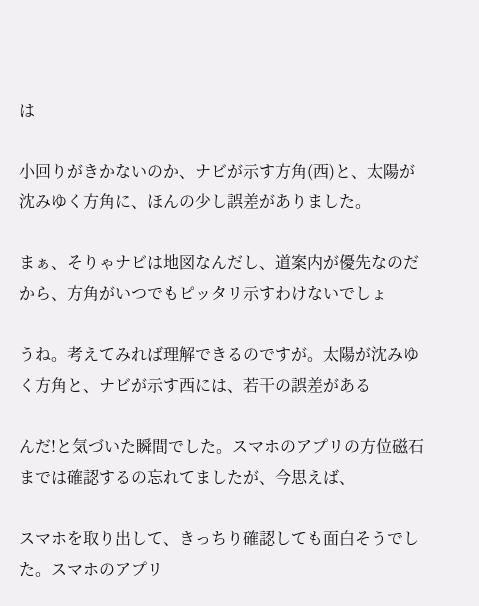は

小回りがきかないのか、ナビが示す方角(西)と、太陽が沈みゆく方角に、ほんの少し誤差がありました。

まぁ、そりゃナビは地図なんだし、道案内が優先なのだから、方角がいつでもピッタリ示すわけないでしょ

うね。考えてみれば理解できるのですが。太陽が沈みゆく方角と、ナビが示す西には、若干の誤差がある

んだ!と気づいた瞬間でした。スマホのアプリの方位磁石までは確認するの忘れてましたが、今思えば、

スマホを取り出して、きっちり確認しても面白そうでした。スマホのアプリ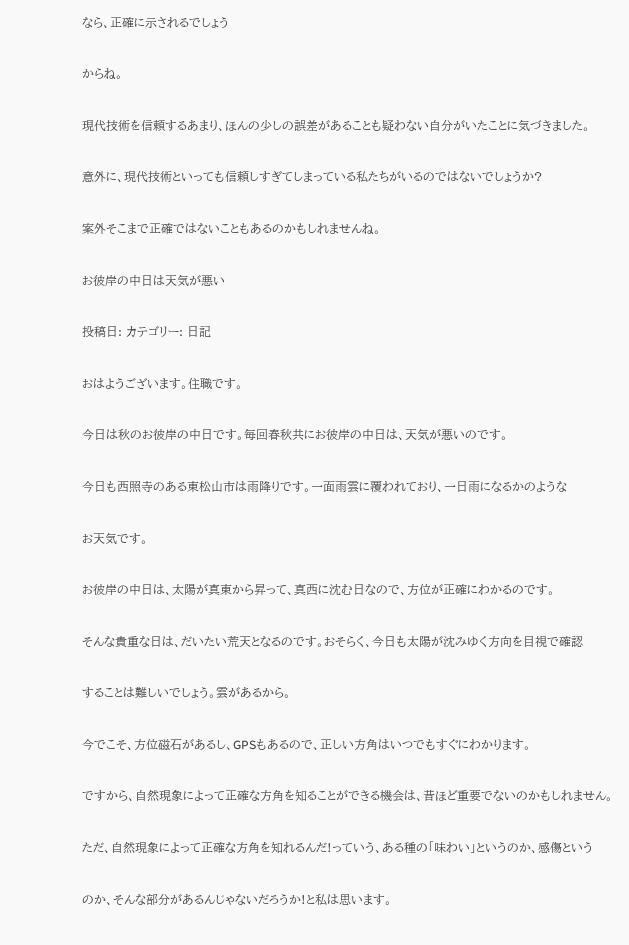なら、正確に示されるでしょう

からね。

現代技術を信頼するあまり、ほんの少しの誤差があることも疑わない自分がいたことに気づきました。

意外に、現代技術といっても信頼しすぎてしまっている私たちがいるのではないでしょうか?

案外そこまで正確ではないこともあるのかもしれませんね。

お彼岸の中日は天気が悪い

投稿日: カテゴリー: 日記

おはようございます。住職です。

今日は秋のお彼岸の中日です。毎回春秋共にお彼岸の中日は、天気が悪いのです。

今日も西照寺のある東松山市は雨降りです。一面雨雲に覆われており、一日雨になるかのような

お天気です。

お彼岸の中日は、太陽が真東から昇って、真西に沈む日なので、方位が正確にわかるのです。

そんな貴重な日は、だいたい荒天となるのです。おそらく、今日も太陽が沈みゆく方向を目視で確認

することは難しいでしょう。雲があるから。

今でこそ、方位磁石があるし、GPSもあるので、正しい方角はいつでもすぐにわかります。

ですから、自然現象によって正確な方角を知ることができる機会は、昔ほど重要でないのかもしれません。

ただ、自然現象によって正確な方角を知れるんだ!っていう、ある種の「味わい」というのか、感傷という

のか、そんな部分があるんじゃないだろうか!と私は思います。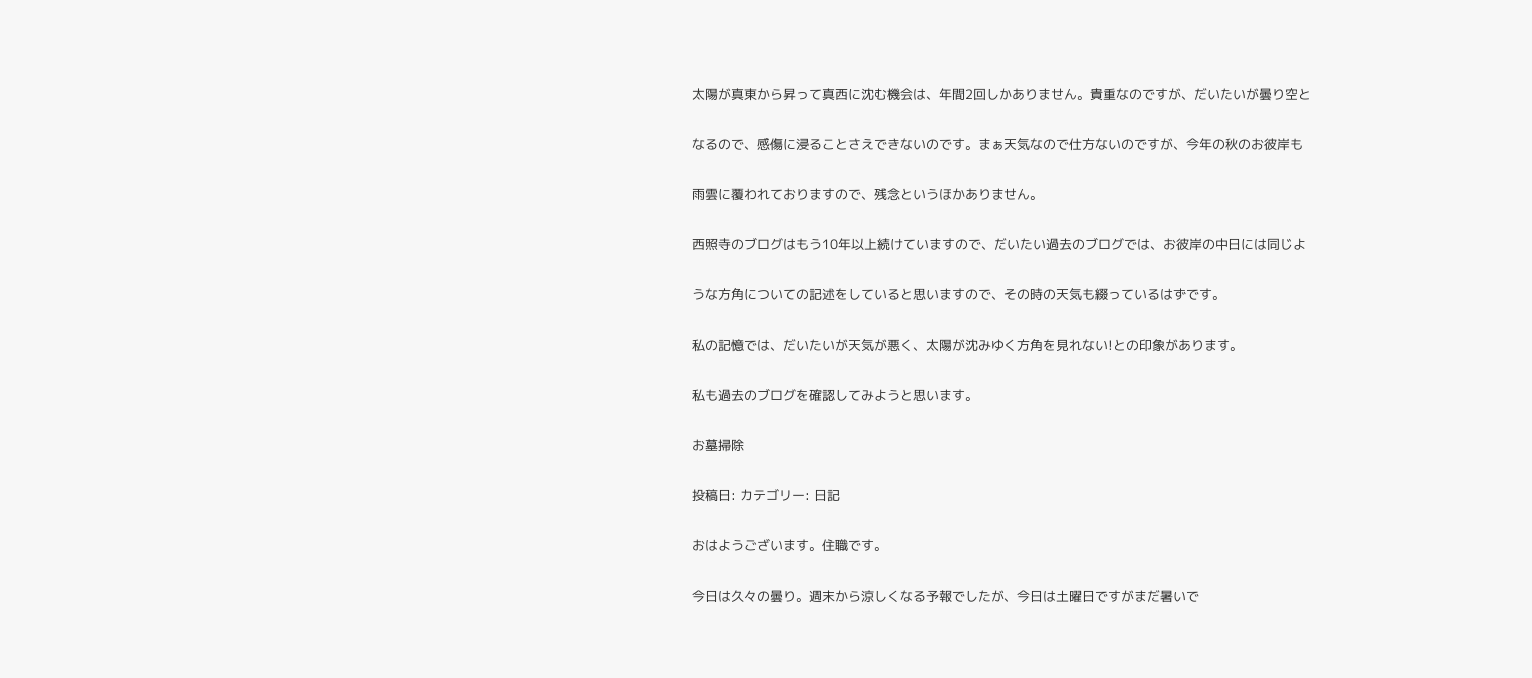太陽が真東から昇って真西に沈む機会は、年間2回しかありません。貴重なのですが、だいたいが曇り空と

なるので、感傷に浸ることさえできないのです。まぁ天気なので仕方ないのですが、今年の秋のお彼岸も

雨雲に覆われておりますので、残念というほかありません。

西照寺のブログはもう10年以上続けていますので、だいたい過去のブログでは、お彼岸の中日には同じよ

うな方角についての記述をしていると思いますので、その時の天気も綴っているはずです。

私の記憶では、だいたいが天気が悪く、太陽が沈みゆく方角を見れない!との印象があります。

私も過去のブログを確認してみようと思います。

お墓掃除

投稿日: カテゴリー: 日記

おはようございます。住職です。

今日は久々の曇り。週末から涼しくなる予報でしたが、今日は土曜日ですがまだ暑いで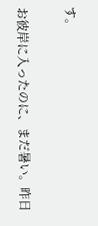す。

お彼岸に入ったのに、まだ暑い。昨日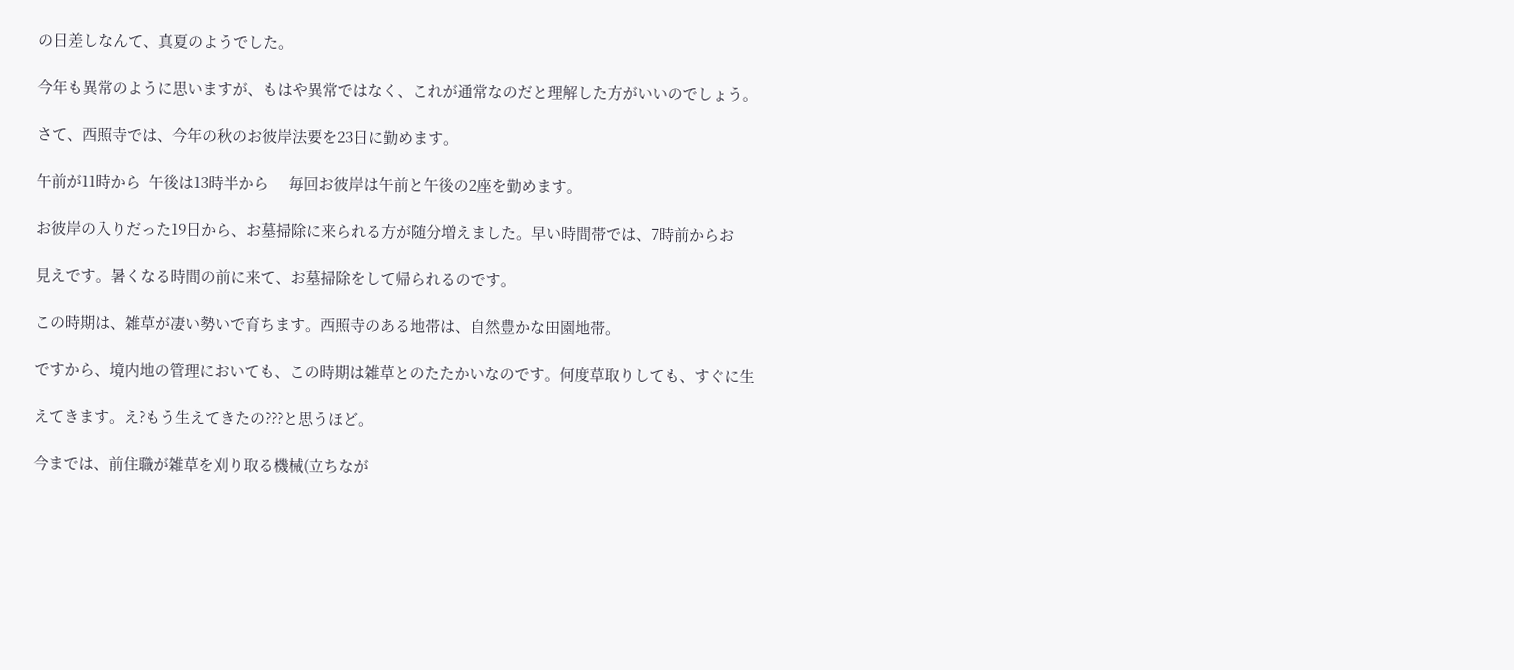の日差しなんて、真夏のようでした。

今年も異常のように思いますが、もはや異常ではなく、これが通常なのだと理解した方がいいのでしょう。

さて、西照寺では、今年の秋のお彼岸法要を23日に勤めます。

午前が11時から  午後は13時半から     毎回お彼岸は午前と午後の2座を勤めます。

お彼岸の入りだった19日から、お墓掃除に来られる方が随分増えました。早い時間帯では、7時前からお

見えです。暑くなる時間の前に来て、お墓掃除をして帰られるのです。

この時期は、雑草が凄い勢いで育ちます。西照寺のある地帯は、自然豊かな田園地帯。

ですから、境内地の管理においても、この時期は雑草とのたたかいなのです。何度草取りしても、すぐに生

えてきます。え?もう生えてきたの???と思うほど。

今までは、前住職が雑草を刈り取る機械(立ちなが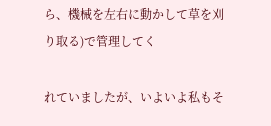ら、機械を左右に動かして草を刈り取る)で管理してく

れていましたが、いよいよ私もそ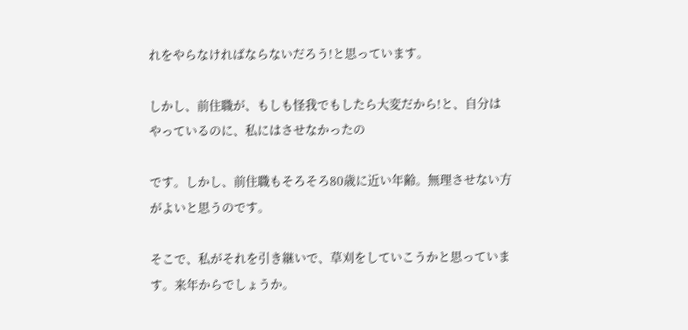れをやらなければならないだろう!と思っています。

しかし、前住職が、もしも怪我でもしたら大変だから!と、自分はやっているのに、私にはさせなかったの

です。しかし、前住職もそろそろ80歳に近い年齢。無理させない方がよいと思うのです。

そこで、私がそれを引き継いで、草刈をしていこうかと思っています。来年からでしょうか。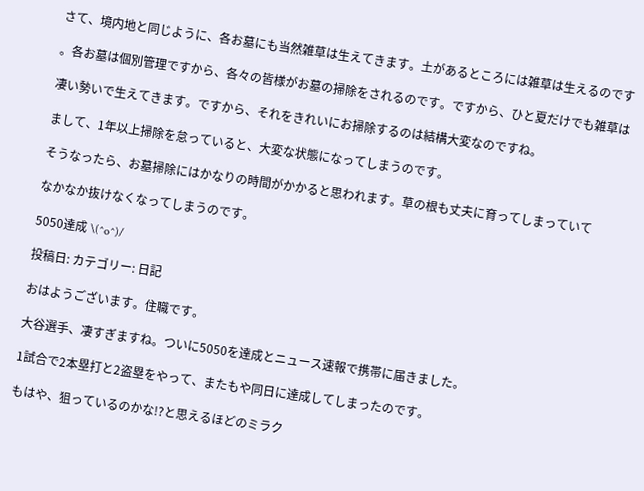さて、境内地と同じように、各お墓にも当然雑草は生えてきます。土があるところには雑草は生えるのです

。各お墓は個別管理ですから、各々の皆様がお墓の掃除をされるのです。ですから、ひと夏だけでも雑草は

凄い勢いで生えてきます。ですから、それをきれいにお掃除するのは結構大変なのですね。

まして、1年以上掃除を怠っていると、大変な状態になってしまうのです。

そうなったら、お墓掃除にはかなりの時間がかかると思われます。草の根も丈夫に育ってしまっていて

なかなか抜けなくなってしまうのです。

5050達成 \(^o^)/

投稿日: カテゴリー: 日記

おはようございます。住職です。

大谷選手、凄すぎますね。ついに5050を達成とニュース速報で携帯に届きました。

1試合で2本塁打と2盗塁をやって、またもや同日に達成してしまったのです。

もはや、狙っているのかな!?と思えるほどのミラク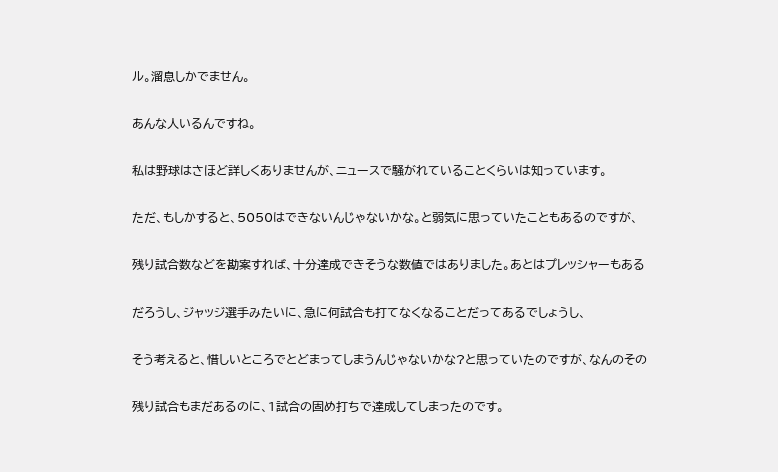ル。溜息しかでません。

あんな人いるんですね。

私は野球はさほど詳しくありませんが、ニュースで騒がれていることくらいは知っています。

ただ、もしかすると、5050はできないんじゃないかな。と弱気に思っていたこともあるのですが、

残り試合数などを勘案すれば、十分達成できそうな数値ではありました。あとはプレッシャーもある

だろうし、ジャッジ選手みたいに、急に何試合も打てなくなることだってあるでしょうし、

そう考えると、惜しいところでとどまってしまうんじゃないかな?と思っていたのですが、なんのその

残り試合もまだあるのに、1試合の固め打ちで達成してしまったのです。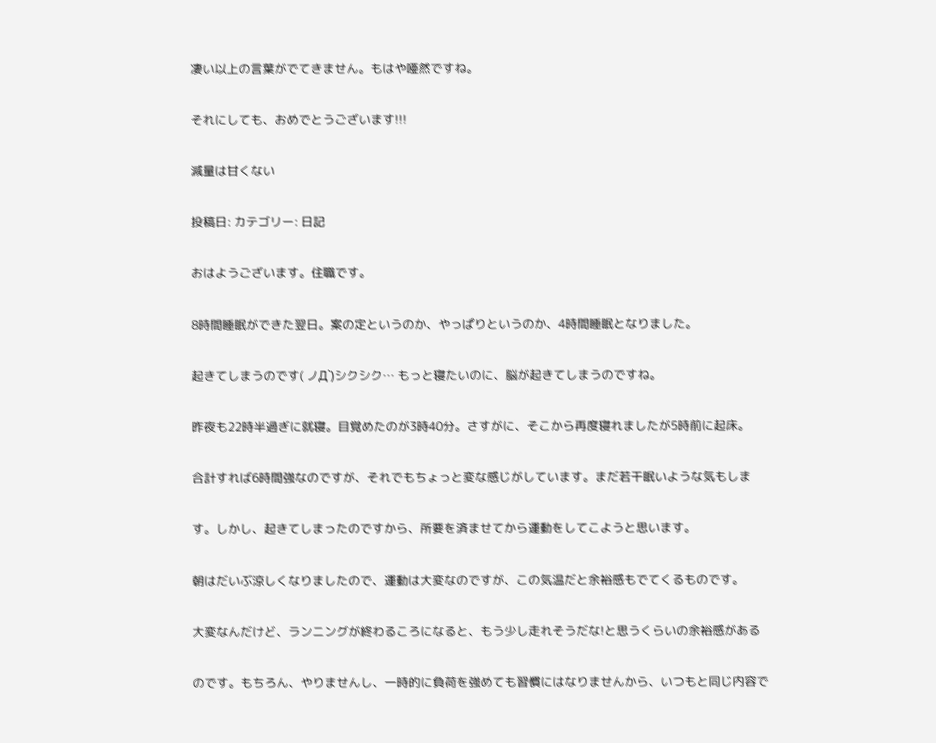凄い以上の言葉がでてきません。もはや唖然ですね。

それにしても、おめでとうございます!!!

減量は甘くない

投稿日: カテゴリー: 日記

おはようございます。住職です。

8時間睡眠ができた翌日。案の定というのか、やっぱりというのか、4時間睡眠となりました。

起きてしまうのです( ノД`)シクシク… もっと寝たいのに、脳が起きてしまうのですね。

昨夜も22時半過ぎに就寝。目覚めたのが3時40分。さすがに、そこから再度寝れましたが5時前に起床。

合計すれば6時間強なのですが、それでもちょっと変な感じがしています。まだ若干眠いような気もしま

す。しかし、起きてしまったのですから、所要を済ませてから運動をしてこようと思います。

朝はだいぶ涼しくなりましたので、運動は大変なのですが、この気温だと余裕感もでてくるものです。

大変なんだけど、ランニングが終わるころになると、もう少し走れそうだな!と思うくらいの余裕感がある

のです。もちろん、やりませんし、一時的に負荷を強めても習慣にはなりませんから、いつもと同じ内容で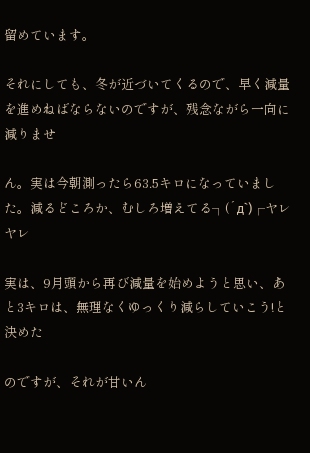留めています。

それにしても、冬が近づいてくるので、早く減量を進めねばならないのですが、残念ながら一向に減りませ

ん。実は今朝測ったら63.5キロになっていました。減るどころか、むしろ増えてる┐(´д`)┌ヤレヤレ

実は、9月頭から再び減量を始めようと思い、あと3キロは、無理なくゆっくり減らしていこう!と決めた

のですが、それが甘いん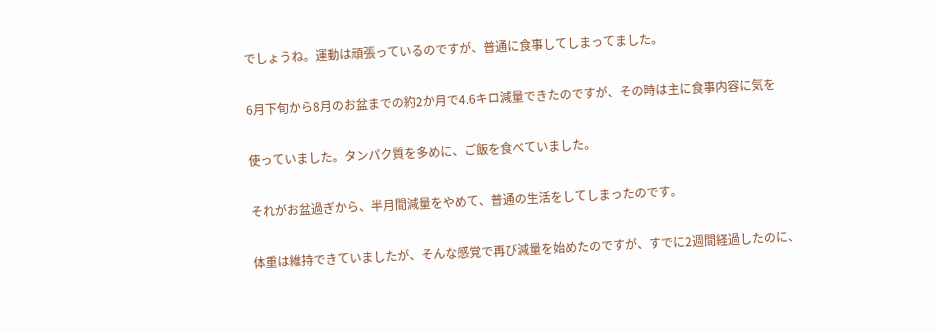でしょうね。運動は頑張っているのですが、普通に食事してしまってました。

6月下旬から8月のお盆までの約2か月で4.6キロ減量できたのですが、その時は主に食事内容に気を

使っていました。タンパク質を多めに、ご飯を食べていました。

それがお盆過ぎから、半月間減量をやめて、普通の生活をしてしまったのです。

体重は維持できていましたが、そんな感覚で再び減量を始めたのですが、すでに2週間経過したのに、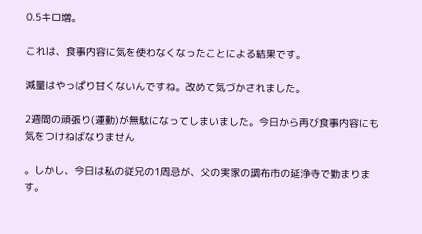0.5キロ増。

これは、食事内容に気を使わなくなったことによる結果です。

減量はやっぱり甘くないんですね。改めて気づかされました。

2週間の頑張り(運動)が無駄になってしまいました。今日から再び食事内容にも気をつけねばなりません

。しかし、今日は私の従兄の1周忌が、父の実家の調布市の延浄寺で勤まります。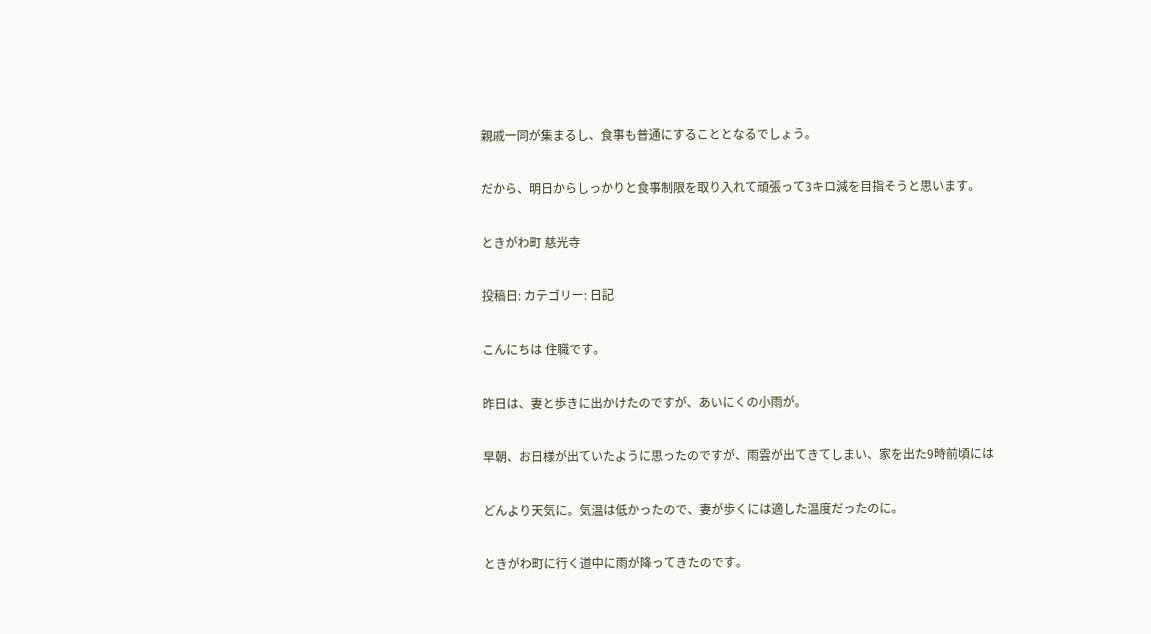親戚一同が集まるし、食事も普通にすることとなるでしょう。

だから、明日からしっかりと食事制限を取り入れて頑張って3キロ減を目指そうと思います。

ときがわ町 慈光寺

投稿日: カテゴリー: 日記

こんにちは 住職です。

昨日は、妻と歩きに出かけたのですが、あいにくの小雨が。

早朝、お日様が出ていたように思ったのですが、雨雲が出てきてしまい、家を出た9時前頃には

どんより天気に。気温は低かったので、妻が歩くには適した温度だったのに。

ときがわ町に行く道中に雨が降ってきたのです。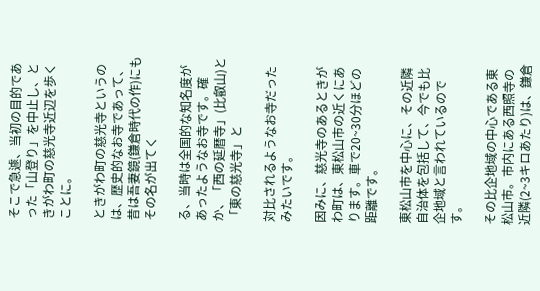そこで急遽、当初の目的であった「山登り」を中止し、ときがわ町の慈光寺近辺を歩くことに。

ときがわ町の慈光寺というのは、歴史的なお寺であって、昔は吾妻鏡(鎌倉時代の作)にもその名が出てく

る、当時は全国的な知名度があったようなお寺です。確か、「西の延暦寺」(比叡山)と「東の慈光寺」と

対比されるようなお寺だったみたいです。

因みに、慈光寺のあるときがわ町は、東松山市の近くにあります。車で20~30分ほどの距離です。

東松山市を中心に、その近隣自治体を包括して、今でも比企地域と言われているのです。

その比企地域の中心である東松山市。市内にある西照寺の近隣(2~3キロあたり)は、鎌倉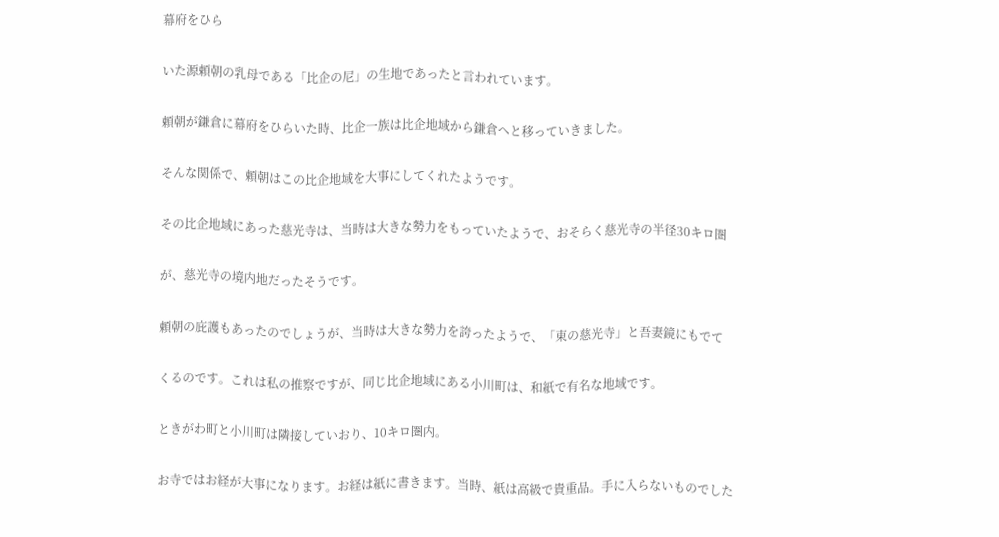幕府をひら

いた源頼朝の乳母である「比企の尼」の生地であったと言われています。

頼朝が鎌倉に幕府をひらいた時、比企一族は比企地域から鎌倉へと移っていきました。

そんな関係で、頼朝はこの比企地域を大事にしてくれたようです。

その比企地域にあった慈光寺は、当時は大きな勢力をもっていたようで、おそらく慈光寺の半径30キロ圏

が、慈光寺の境内地だったそうです。

頼朝の庇護もあったのでしょうが、当時は大きな勢力を誇ったようで、「東の慈光寺」と吾妻鏡にもでて

くるのです。これは私の推察ですが、同じ比企地域にある小川町は、和紙で有名な地域です。

ときがわ町と小川町は隣接していおり、10キロ圏内。

お寺ではお経が大事になります。お経は紙に書きます。当時、紙は高級で貴重品。手に入らないものでした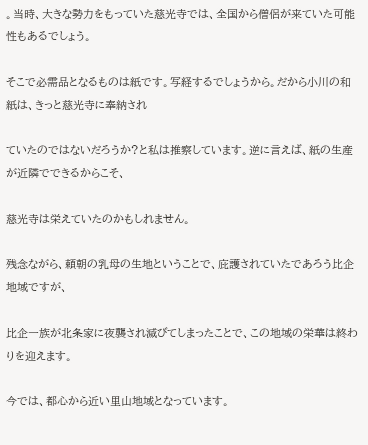。当時、大きな勢力をもっていた慈光寺では、全国から僧侶が来ていた可能性もあるでしょう。

そこで必需品となるものは紙です。写経するでしょうから。だから小川の和紙は、きっと慈光寺に奉納され

ていたのではないだろうか?と私は推察しています。逆に言えば、紙の生産が近隣でできるからこそ、

慈光寺は栄えていたのかもしれません。

残念ながら、頼朝の乳母の生地ということで、庇護されていたであろう比企地域ですが、

比企一族が北条家に夜襲され滅びてしまったことで、この地域の栄華は終わりを迎えます。

今では、都心から近い里山地域となっています。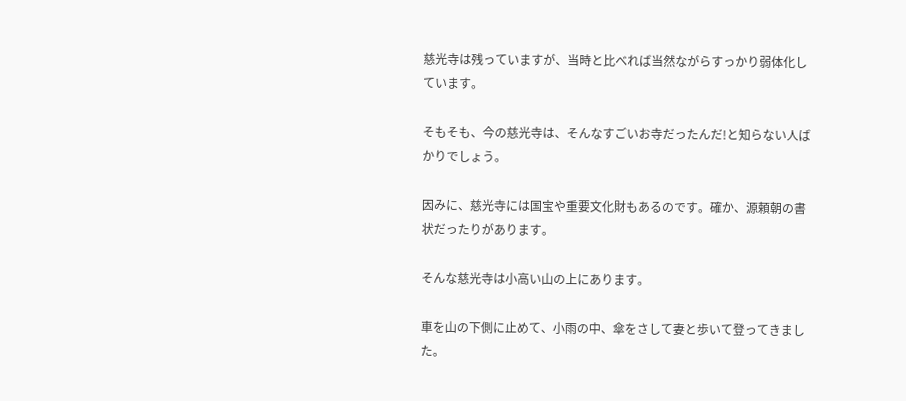慈光寺は残っていますが、当時と比べれば当然ながらすっかり弱体化しています。

そもそも、今の慈光寺は、そんなすごいお寺だったんだ!と知らない人ばかりでしょう。

因みに、慈光寺には国宝や重要文化財もあるのです。確か、源頼朝の書状だったりがあります。

そんな慈光寺は小高い山の上にあります。

車を山の下側に止めて、小雨の中、傘をさして妻と歩いて登ってきました。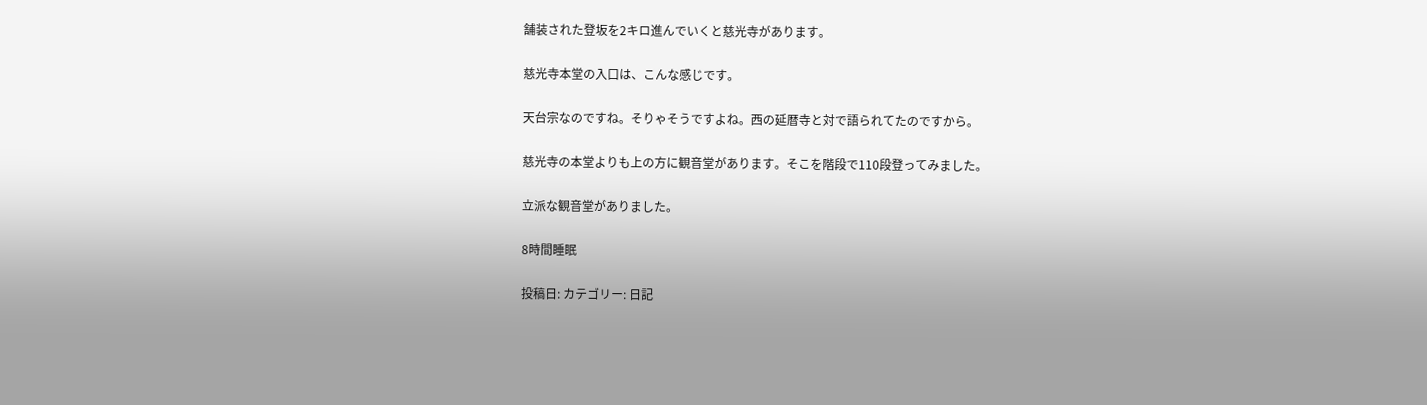舗装された登坂を2キロ進んでいくと慈光寺があります。

慈光寺本堂の入口は、こんな感じです。

天台宗なのですね。そりゃそうですよね。西の延暦寺と対で語られてたのですから。

慈光寺の本堂よりも上の方に観音堂があります。そこを階段で110段登ってみました。

立派な観音堂がありました。

8時間睡眠

投稿日: カテゴリー: 日記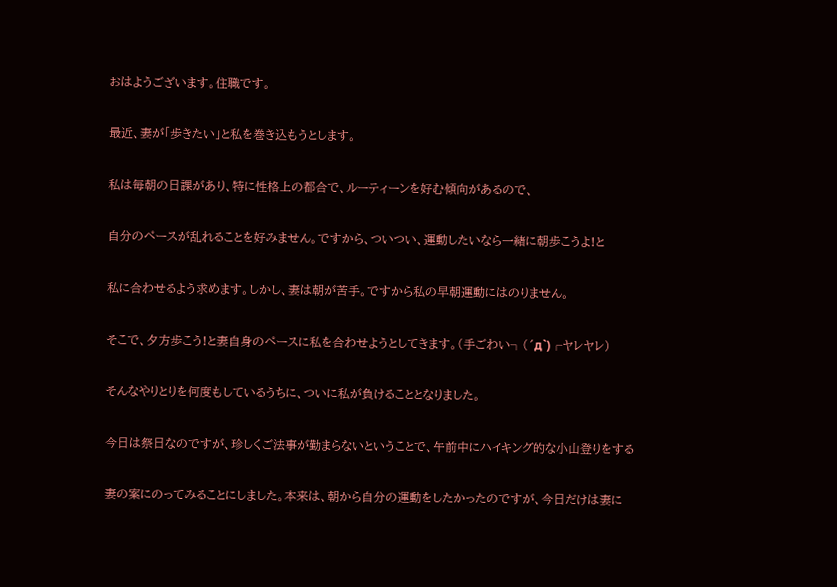おはようございます。住職です。

最近、妻が「歩きたい」と私を巻き込もうとします。

私は毎朝の日課があり、特に性格上の都合で、ルーティーンを好む傾向があるので、

自分のペースが乱れることを好みません。ですから、ついつい、運動したいなら一緒に朝歩こうよ!と

私に合わせるよう求めます。しかし、妻は朝が苦手。ですから私の早朝運動にはのりません。

そこで、夕方歩こう!と妻自身のペースに私を合わせようとしてきます。(手ごわい┐(´д`)┌ヤレヤレ)

そんなやりとりを何度もしているうちに、ついに私が負けることとなりました。

今日は祭日なのですが、珍しくご法事が勤まらないということで、午前中にハイキング的な小山登りをする

妻の案にのってみることにしました。本来は、朝から自分の運動をしたかったのですが、今日だけは妻に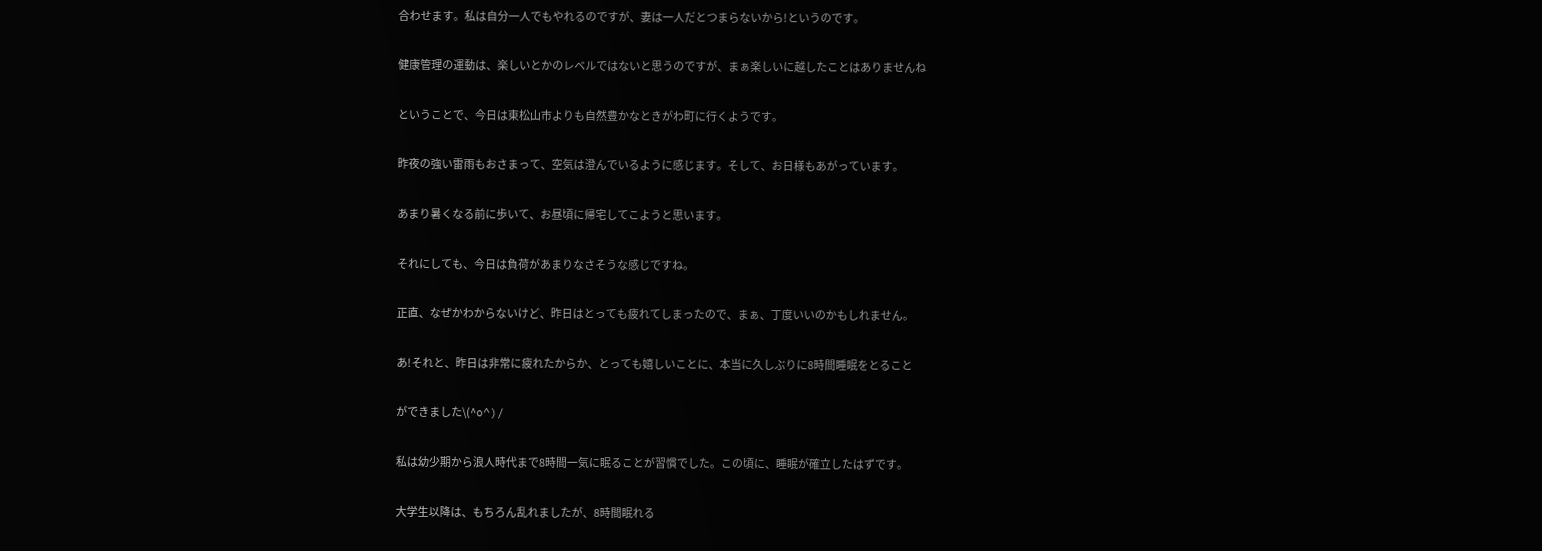合わせます。私は自分一人でもやれるのですが、妻は一人だとつまらないから!というのです。

健康管理の運動は、楽しいとかのレベルではないと思うのですが、まぁ楽しいに越したことはありませんね

ということで、今日は東松山市よりも自然豊かなときがわ町に行くようです。

昨夜の強い雷雨もおさまって、空気は澄んでいるように感じます。そして、お日様もあがっています。

あまり暑くなる前に歩いて、お昼頃に帰宅してこようと思います。

それにしても、今日は負荷があまりなさそうな感じですね。

正直、なぜかわからないけど、昨日はとっても疲れてしまったので、まぁ、丁度いいのかもしれません。

あ!それと、昨日は非常に疲れたからか、とっても嬉しいことに、本当に久しぶりに8時間睡眠をとること

ができました\(^o^)/

私は幼少期から浪人時代まで8時間一気に眠ることが習慣でした。この頃に、睡眠が確立したはずです。

大学生以降は、もちろん乱れましたが、8時間眠れる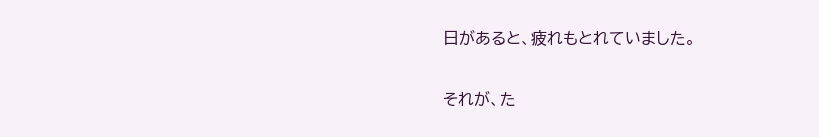日があると、疲れもとれていました。

それが、た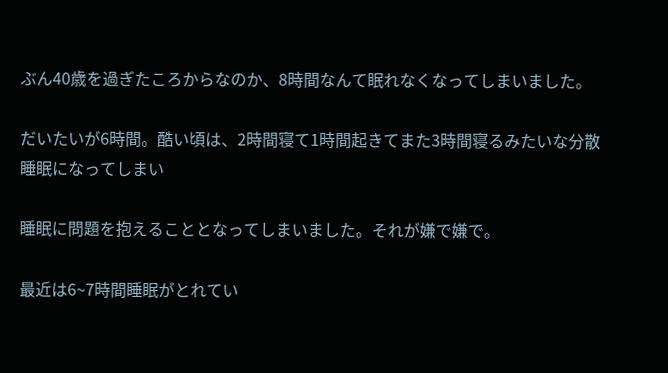ぶん40歳を過ぎたころからなのか、8時間なんて眠れなくなってしまいました。

だいたいが6時間。酷い頃は、2時間寝て1時間起きてまた3時間寝るみたいな分散睡眠になってしまい

睡眠に問題を抱えることとなってしまいました。それが嫌で嫌で。

最近は6~7時間睡眠がとれてい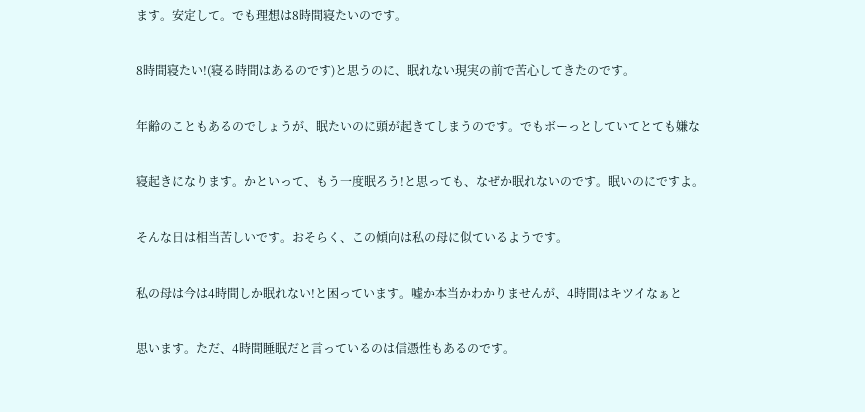ます。安定して。でも理想は8時間寝たいのです。

8時間寝たい!(寝る時間はあるのです)と思うのに、眠れない現実の前で苦心してきたのです。

年齢のこともあるのでしょうが、眠たいのに頭が起きてしまうのです。でもボーっとしていてとても嫌な

寝起きになります。かといって、もう一度眠ろう!と思っても、なぜか眠れないのです。眠いのにですよ。

そんな日は相当苦しいです。おそらく、この傾向は私の母に似ているようです。

私の母は今は4時間しか眠れない!と困っています。嘘か本当かわかりませんが、4時間はキツイなぁと

思います。ただ、4時間睡眠だと言っているのは信憑性もあるのです。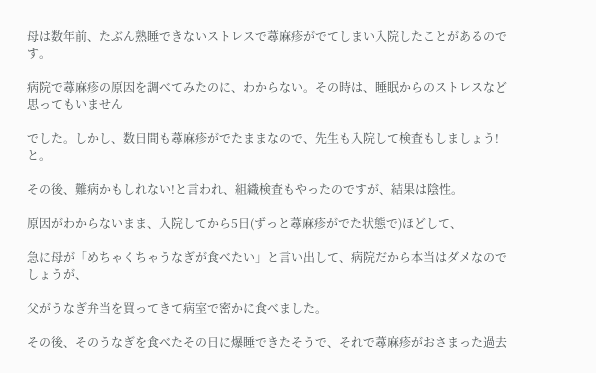母は数年前、たぶん熟睡できないストレスで蕁麻疹がでてしまい入院したことがあるのです。

病院で蕁麻疹の原因を調べてみたのに、わからない。その時は、睡眠からのストレスなど思ってもいません

でした。しかし、数日間も蕁麻疹がでたままなので、先生も入院して検査もしましょう!と。

その後、難病かもしれない!と言われ、組織検査もやったのですが、結果は陰性。

原因がわからないまま、入院してから5日(ずっと蕁麻疹がでた状態で)ほどして、

急に母が「めちゃくちゃうなぎが食べたい」と言い出して、病院だから本当はダメなのでしょうが、

父がうなぎ弁当を買ってきて病室で密かに食べました。

その後、そのうなぎを食べたその日に爆睡できたそうで、それで蕁麻疹がおさまった過去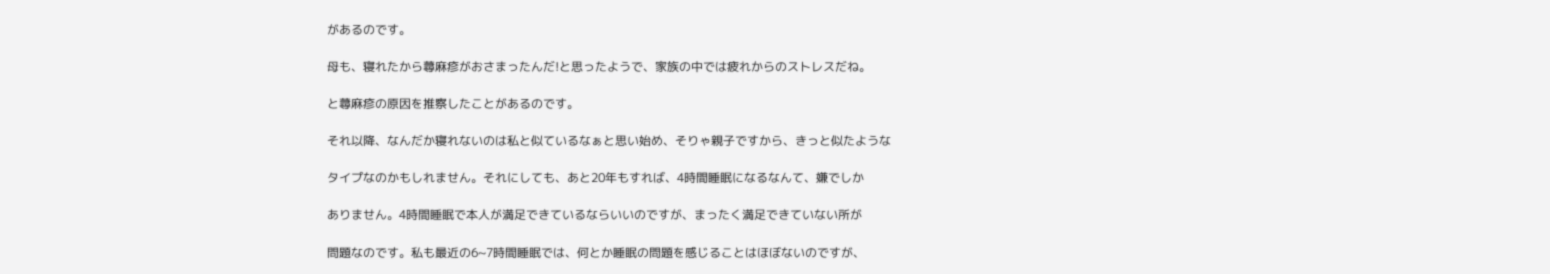があるのです。

母も、寝れたから蕁麻疹がおさまったんだ!と思ったようで、家族の中では疲れからのストレスだね。

と蕁麻疹の原因を推察したことがあるのです。

それ以降、なんだか寝れないのは私と似ているなぁと思い始め、そりゃ親子ですから、きっと似たような

タイプなのかもしれません。それにしても、あと20年もすれば、4時間睡眠になるなんて、嫌でしか

ありません。4時間睡眠で本人が満足できているならいいのですが、まったく満足できていない所が

問題なのです。私も最近の6~7時間睡眠では、何とか睡眠の問題を感じることはほぼないのですが、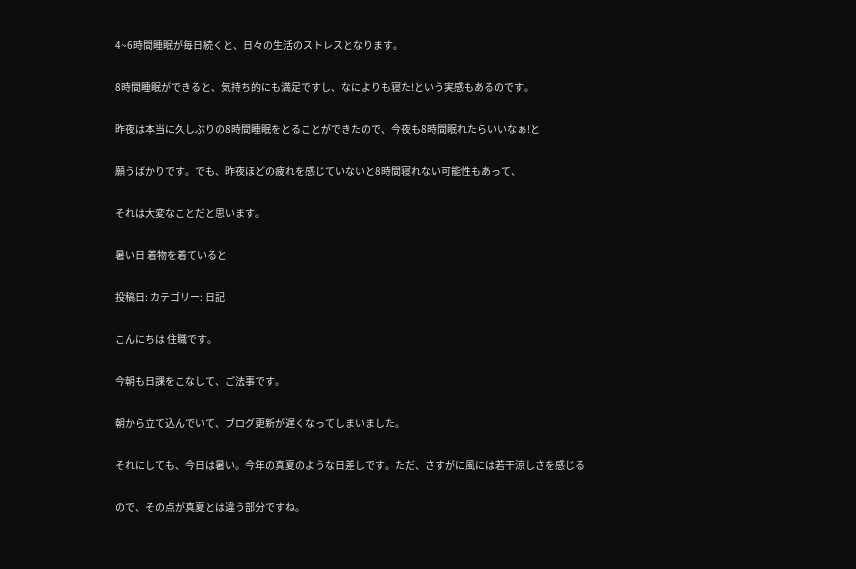4~6時間睡眠が毎日続くと、日々の生活のストレスとなります。

8時間睡眠ができると、気持ち的にも満足ですし、なによりも寝た!という実感もあるのです。

昨夜は本当に久しぶりの8時間睡眠をとることができたので、今夜も8時間眠れたらいいなぁ!と

願うばかりです。でも、昨夜ほどの疲れを感じていないと8時間寝れない可能性もあって、

それは大変なことだと思います。

暑い日 着物を着ていると

投稿日: カテゴリー: 日記

こんにちは 住職です。

今朝も日課をこなして、ご法事です。

朝から立て込んでいて、ブログ更新が遅くなってしまいました。

それにしても、今日は暑い。今年の真夏のような日差しです。ただ、さすがに風には若干涼しさを感じる

ので、その点が真夏とは違う部分ですね。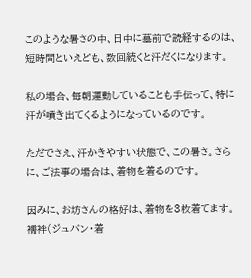このような暑さの中、日中に墓前で読経するのは、短時間といえども、数回続くと汗だくになります。

私の場合、毎朝運動していることも手伝って、特に汗が噴き出てくるようになっているのです。

ただでさえ、汗かきやすい状態で、この暑さ。さらに、ご法事の場合は、着物を着るのです。

因みに、お坊さんの格好は、着物を3枚着てます。襦袢(ジュバン・着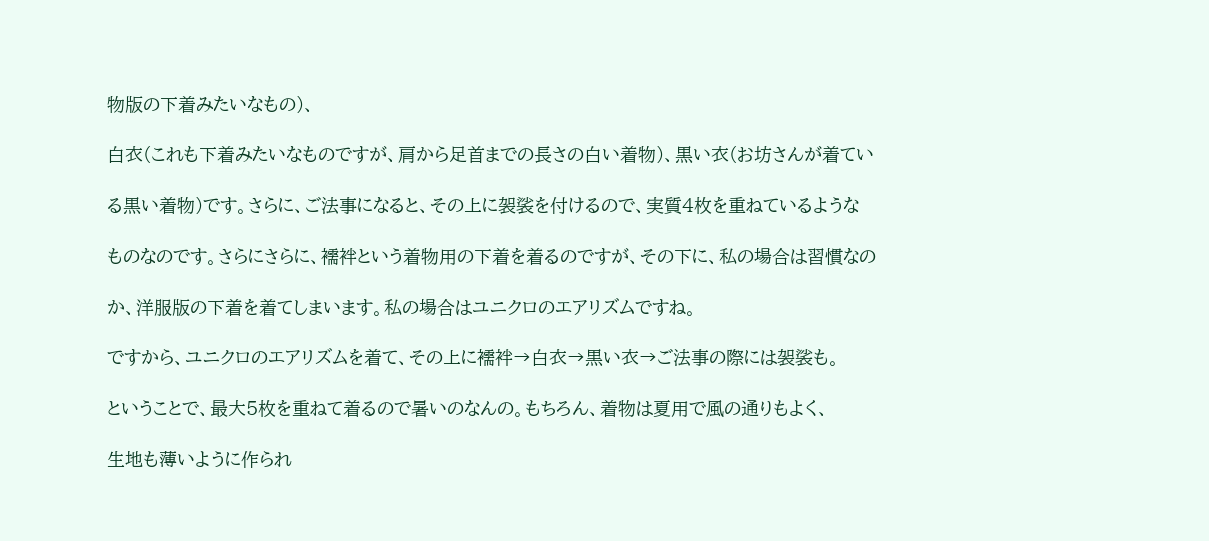物版の下着みたいなもの)、

白衣(これも下着みたいなものですが、肩から足首までの長さの白い着物)、黒い衣(お坊さんが着てい

る黒い着物)です。さらに、ご法事になると、その上に袈裟を付けるので、実質4枚を重ねているような

ものなのです。さらにさらに、襦袢という着物用の下着を着るのですが、その下に、私の場合は習慣なの

か、洋服版の下着を着てしまいます。私の場合はユニクロのエアリズムですね。

ですから、ユニクロのエアリズムを着て、その上に襦袢→白衣→黒い衣→ご法事の際には袈裟も。

ということで、最大5枚を重ねて着るので暑いのなんの。もちろん、着物は夏用で風の通りもよく、

生地も薄いように作られ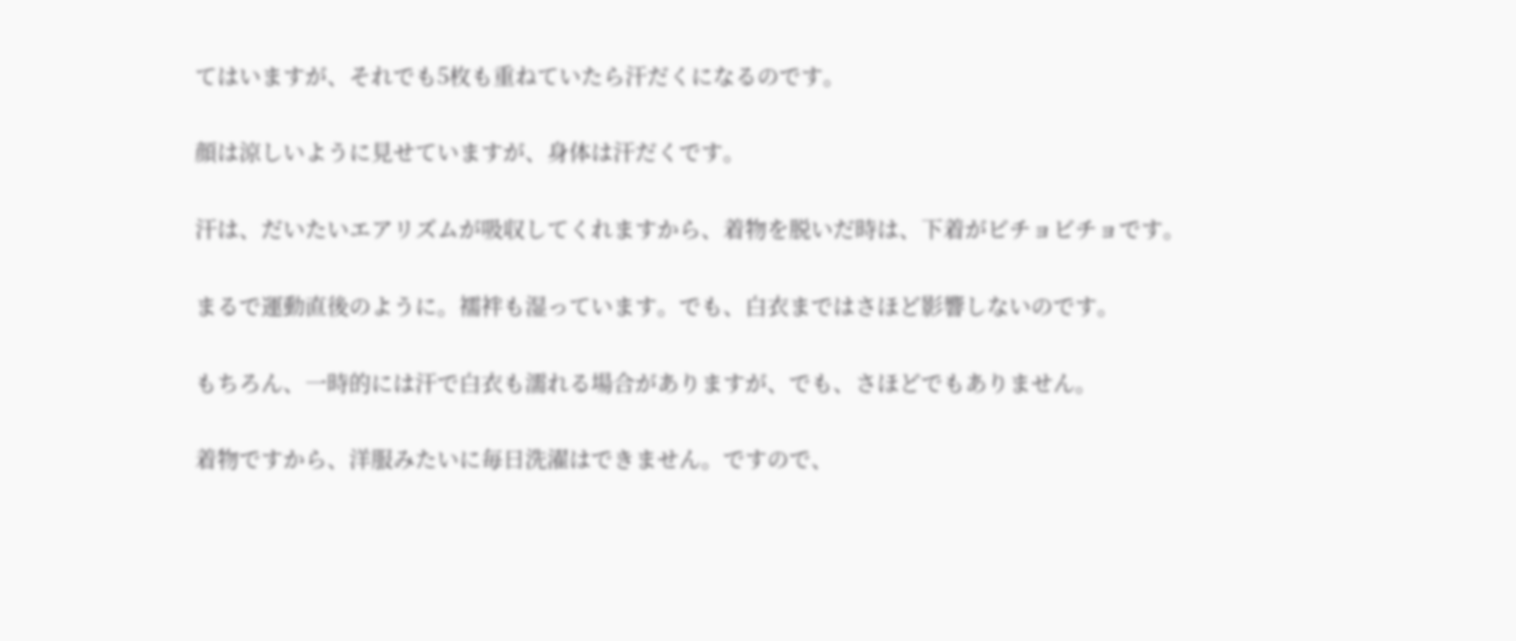てはいますが、それでも5枚も重ねていたら汗だくになるのです。

顔は涼しいように見せていますが、身体は汗だくです。

汗は、だいたいエアリズムが吸収してくれますから、着物を脱いだ時は、下着がビチョビチョです。

まるで運動直後のように。襦袢も湿っています。でも、白衣まではさほど影響しないのです。

もちろん、一時的には汗で白衣も濡れる場合がありますが、でも、さほどでもありません。

着物ですから、洋服みたいに毎日洗濯はできません。ですので、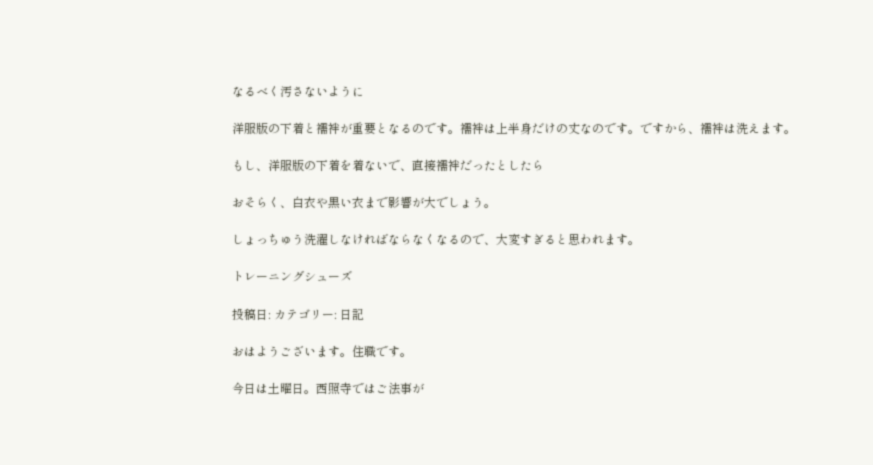なるべく汚さないように

洋服版の下着と襦袢が重要となるのです。襦袢は上半身だけの丈なのです。ですから、襦袢は洗えます。

もし、洋服版の下着を着ないで、直接襦袢だったとしたら

おそらく、白衣や黒い衣まで影響が大でしょう。

しょっちゅう洗濯しなければならなくなるので、大変すぎると思われます。

トレーニングシューズ

投稿日: カテゴリー: 日記

おはようございます。住職です。

今日は土曜日。西照寺ではご法事が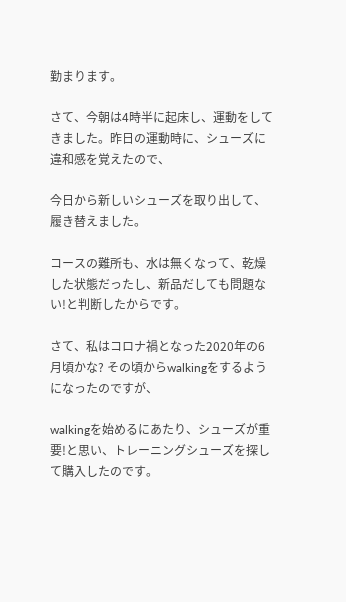勤まります。

さて、今朝は4時半に起床し、運動をしてきました。昨日の運動時に、シューズに違和感を覚えたので、

今日から新しいシューズを取り出して、履き替えました。

コースの難所も、水は無くなって、乾燥した状態だったし、新品だしても問題ない!と判断したからです。

さて、私はコロナ禍となった2020年の6月頃かな? その頃からwalkingをするようになったのですが、

walkingを始めるにあたり、シューズが重要!と思い、トレーニングシューズを探して購入したのです。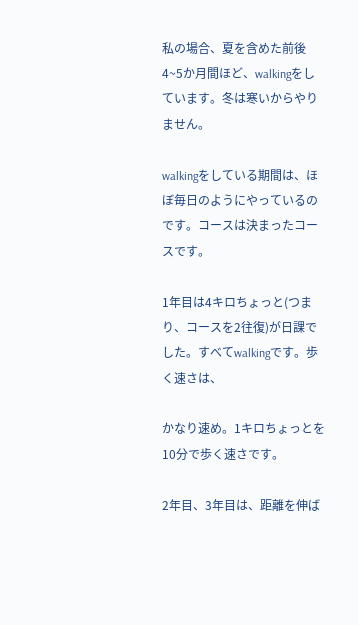私の場合、夏を含めた前後4~5か月間ほど、walkingをしています。冬は寒いからやりません。

walkingをしている期間は、ほぼ毎日のようにやっているのです。コースは決まったコースです。

1年目は4キロちょっと(つまり、コースを2往復)が日課でした。すべてwalkingです。歩く速さは、

かなり速め。1キロちょっとを10分で歩く速さです。

2年目、3年目は、距離を伸ば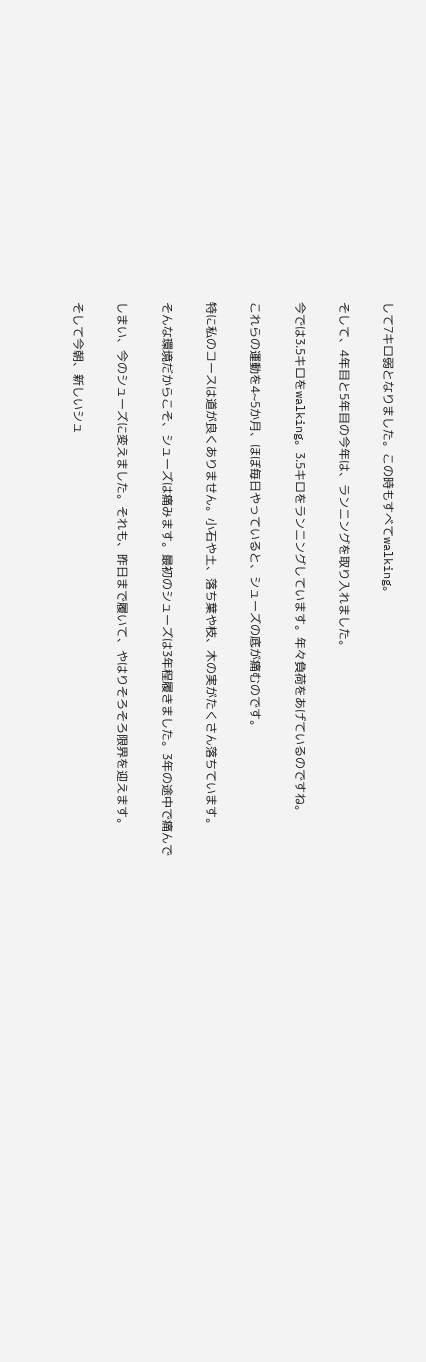して7キロ弱となりました。この時もすべてwalking。

そして、4年目と5年目の今年は、ランニングを取り入れました。

今では3.5キロをwalking。3.5キロをランニングしています。年々負荷をあげているのですね。

これらの運動を4~5か月、ほぼ毎日やっていると、シューズの底が痛むのです。

特に私のコースは道が良くありません。小石や土、落ち葉や枝、木の実がたくさん落ちています。

そんな環境だからこそ、シューズは痛みます。最初のシューズは3年程履きました。3年の途中で痛んで

しまい、今のシューズに変えました。それも、昨日まで履いて、やはりそろそろ限界を迎えます。

そして今朝、新しいシュ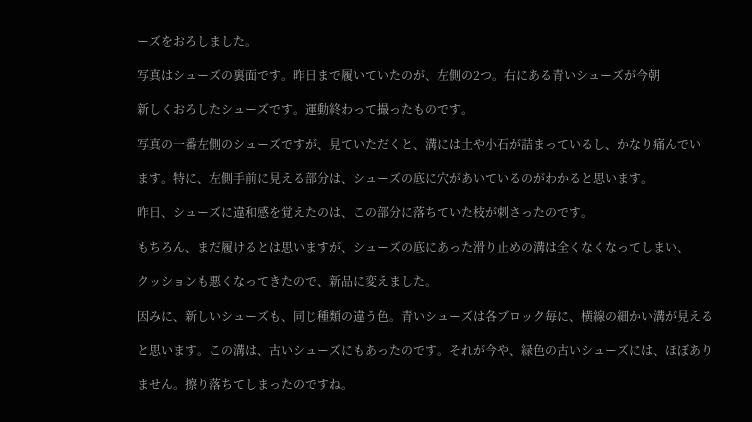ーズをおろしました。

写真はシューズの裏面です。昨日まで履いていたのが、左側の2つ。右にある青いシューズが今朝

新しくおろしたシューズです。運動終わって撮ったものです。

写真の一番左側のシューズですが、見ていただくと、溝には土や小石が詰まっているし、かなり痛んでい

ます。特に、左側手前に見える部分は、シューズの底に穴があいているのがわかると思います。

昨日、シューズに違和感を覚えたのは、この部分に落ちていた枝が刺さったのです。

もちろん、まだ履けるとは思いますが、シューズの底にあった滑り止めの溝は全くなくなってしまい、

クッションも悪くなってきたので、新品に変えました。

因みに、新しいシューズも、同じ種類の違う色。青いシューズは各ブロック毎に、横線の細かい溝が見える

と思います。この溝は、古いシューズにもあったのです。それが今や、緑色の古いシューズには、ほぼあり

ません。擦り落ちてしまったのですね。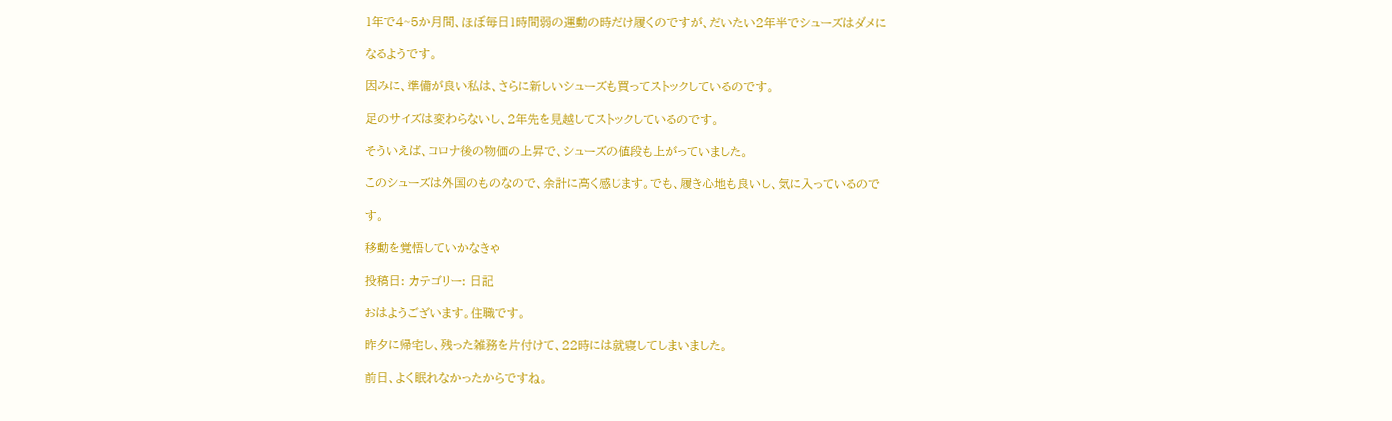1年で4~5か月間、ほぼ毎日1時間弱の運動の時だけ履くのですが、だいたい2年半でシューズはダメに

なるようです。

因みに、準備が良い私は、さらに新しいシューズも買ってストックしているのです。

足のサイズは変わらないし、2年先を見越してストックしているのです。

そういえば、コロナ後の物価の上昇で、シューズの値段も上がっていました。

このシューズは外国のものなので、余計に高く感じます。でも、履き心地も良いし、気に入っているので

す。

移動を覚悟していかなきゃ

投稿日: カテゴリー: 日記

おはようございます。住職です。

昨夕に帰宅し、残った雑務を片付けて、22時には就寝してしまいました。

前日、よく眠れなかったからですね。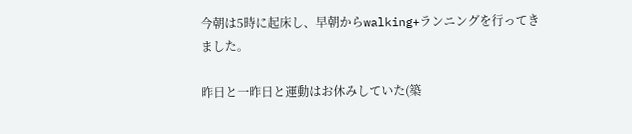今朝は5時に起床し、早朝からwalking+ランニングを行ってきました。

昨日と一昨日と運動はお休みしていた(築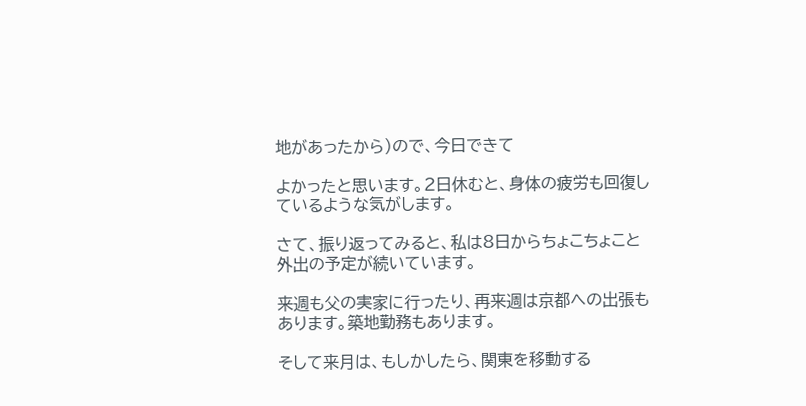地があったから)ので、今日できて

よかったと思います。2日休むと、身体の疲労も回復しているような気がします。

さて、振り返ってみると、私は8日からちょこちょこと外出の予定が続いています。

来週も父の実家に行ったり、再来週は京都への出張もあります。築地勤務もあります。

そして来月は、もしかしたら、関東を移動する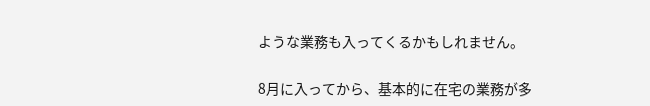ような業務も入ってくるかもしれません。

8月に入ってから、基本的に在宅の業務が多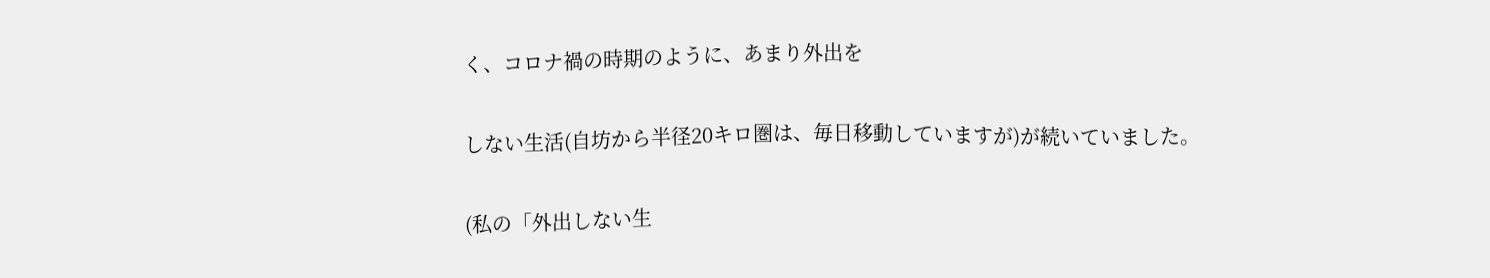く、コロナ禍の時期のように、あまり外出を

しない生活(自坊から半径20キロ圏は、毎日移動していますが)が続いていました。

(私の「外出しない生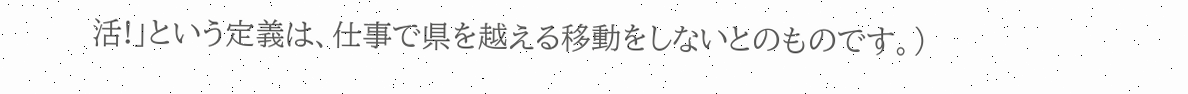活!」という定義は、仕事で県を越える移動をしないとのものです。)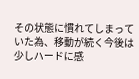その状態に慣れてしまっていた為、移動が続く今後は少しハードに感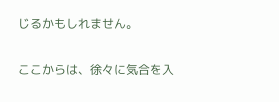じるかもしれません。

ここからは、徐々に気合を入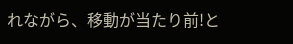れながら、移動が当たり前!と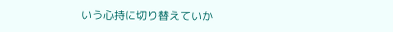いう心持に切り替えていか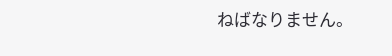ねばなりません。